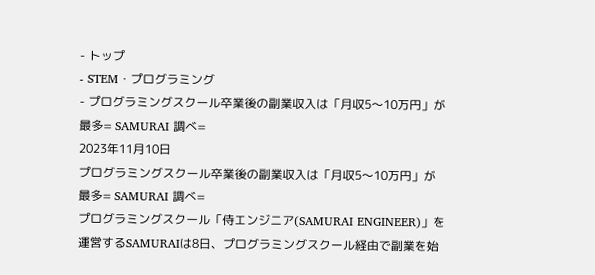- トップ
- STEM・プログラミング
- プログラミングスクール卒業後の副業収入は「月収5〜10万円」が最多= SAMURAI 調べ=
2023年11月10日
プログラミングスクール卒業後の副業収入は「月収5〜10万円」が最多= SAMURAI 調べ=
プログラミングスクール「侍エンジニア(SAMURAI ENGINEER)」を運営するSAMURAIは8日、プログラミングスクール経由で副業を始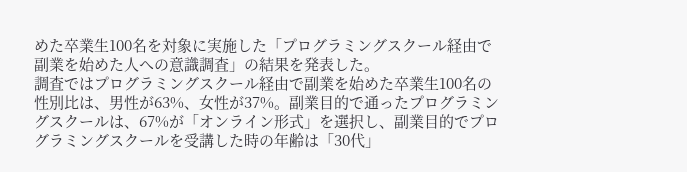めた卒業生100名を対象に実施した「プログラミングスクール経由で副業を始めた人への意識調査」の結果を発表した。
調査ではプログラミングスクール経由で副業を始めた卒業生100名の性別比は、男性が63%、女性が37%。副業目的で通ったプログラミングスクールは、67%が「オンライン形式」を選択し、副業目的でプログラミングスクールを受講した時の年齢は「30代」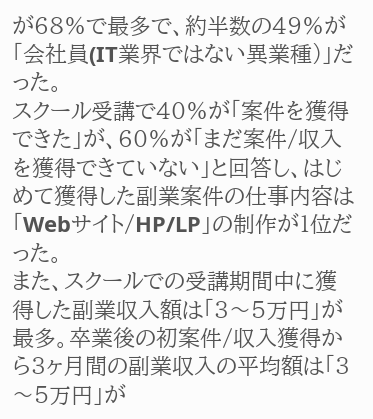が68%で最多で、約半数の49%が「会社員(IT業界ではない異業種)」だった。
スクール受講で40%が「案件を獲得できた」が、60%が「まだ案件/収入を獲得できていない」と回答し、はじめて獲得した副業案件の仕事内容は「Webサイト/HP/LP」の制作が1位だった。
また、スクールでの受講期間中に獲得した副業収入額は「3〜5万円」が最多。卒業後の初案件/収入獲得から3ヶ月間の副業収入の平均額は「3〜5万円」が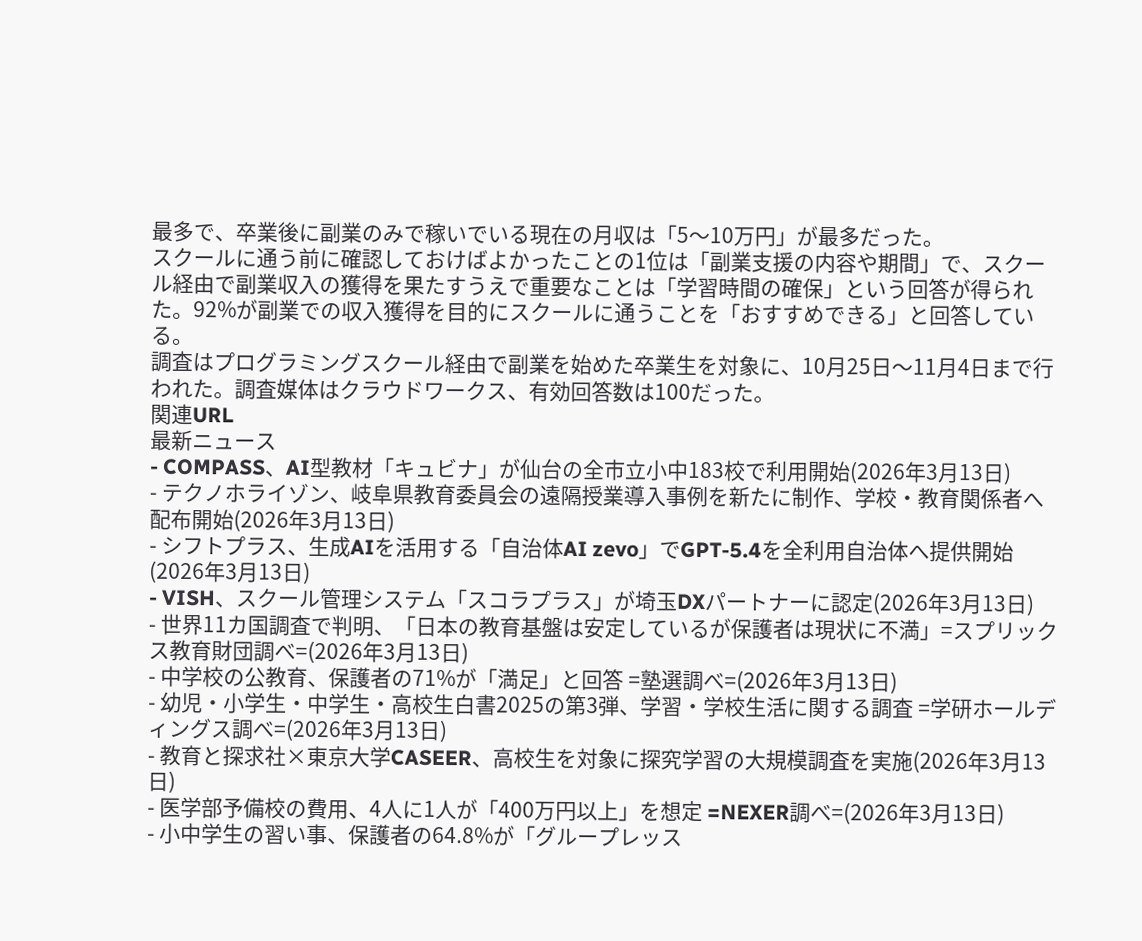最多で、卒業後に副業のみで稼いでいる現在の月収は「5〜10万円」が最多だった。
スクールに通う前に確認しておけばよかったことの1位は「副業支援の内容や期間」で、スクール経由で副業収入の獲得を果たすうえで重要なことは「学習時間の確保」という回答が得られた。92%が副業での収入獲得を目的にスクールに通うことを「おすすめできる」と回答している。
調査はプログラミングスクール経由で副業を始めた卒業生を対象に、10月25日〜11月4日まで行われた。調査媒体はクラウドワークス、有効回答数は100だった。
関連URL
最新ニュース
- COMPASS、AI型教材「キュビナ」が仙台の全市立小中183校で利用開始(2026年3月13日)
- テクノホライゾン、岐阜県教育委員会の遠隔授業導入事例を新たに制作、学校・教育関係者へ配布開始(2026年3月13日)
- シフトプラス、生成AIを活用する「自治体AI zevo」でGPT-5.4を全利用自治体へ提供開始(2026年3月13日)
- VISH、スクール管理システム「スコラプラス」が埼玉DXパートナーに認定(2026年3月13日)
- 世界11カ国調査で判明、「日本の教育基盤は安定しているが保護者は現状に不満」=スプリックス教育財団調べ=(2026年3月13日)
- 中学校の公教育、保護者の71%が「満足」と回答 =塾選調べ=(2026年3月13日)
- 幼児・小学生・中学生・高校生白書2025の第3弾、学習・学校生活に関する調査 =学研ホールディングス調べ=(2026年3月13日)
- 教育と探求社×東京大学CASEER、高校生を対象に探究学習の大規模調査を実施(2026年3月13日)
- 医学部予備校の費用、4人に1人が「400万円以上」を想定 =NEXER調べ=(2026年3月13日)
- 小中学生の習い事、保護者の64.8%が「グループレッス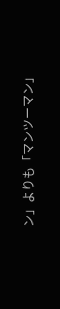ン」よりも「マンツーマン」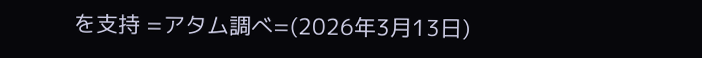を支持 =アタム調べ=(2026年3月13日)